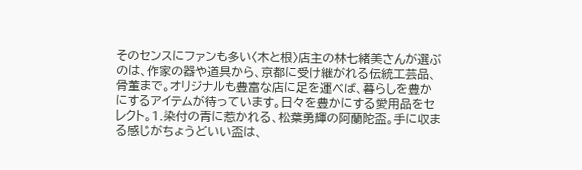そのセンスにファンも多い〈木と根〉店主の林七緒美さんが選ぶのは、作家の器や道具から、京都に受け継がれる伝統工芸品、骨董まで。オリジナルも豊富な店に足を運べば、暮らしを豊かにするアイテムが待っています。日々を豊かにする愛用品をセレクト。1.染付の青に惹かれる、松葉勇輝の阿蘭陀盃。手に収まる感じがちょうどいい盃は、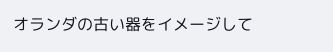オランダの古い器をイメージして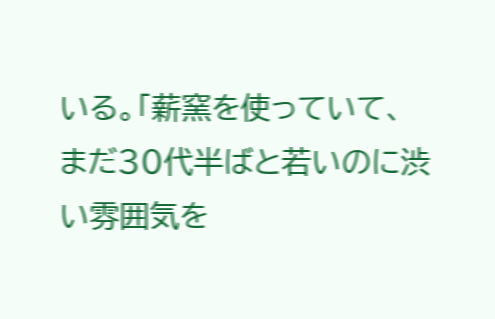いる。「薪窯を使っていて、まだ30代半ばと若いのに渋い雰囲気を